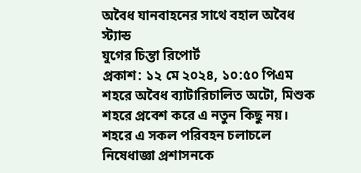অবৈধ যানবাহনের সাথে বহাল অবৈধ স্ট্যান্ড
যুগের চিন্তা রিপোর্ট
প্রকাশ: ১২ মে ২০২৪, ১০:৫০ পিএম
শহরে অবৈধ ব্যাটারিচালিত অটো, মিশুক শহরে প্রবেশ করে এ নতুন কিছু নয়। শহরে এ সকল পরিবহন চলাচলে নিষেধাজ্ঞা প্রশাসনকে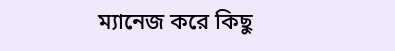ম্যানেজ করে কিছু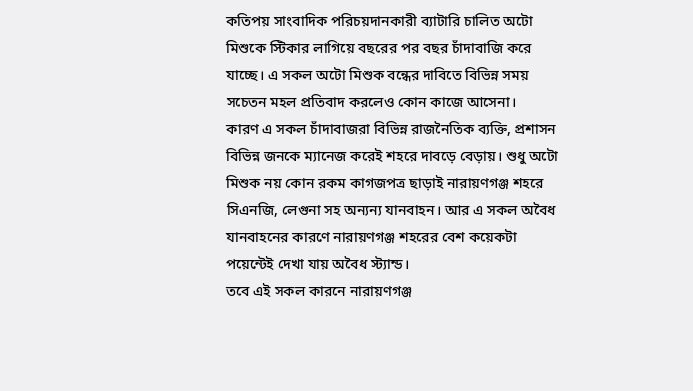কতিপয় সাংবাদিক পরিচয়দানকারী ব্যাটারি চালিত অটো মিশুকে স্টিকার লাগিয়ে বছরের পর বছর চাঁদাবাজি করে যাচ্ছে। এ সকল অটো মিশুক বন্ধের দাবিতে বিভিন্ন সময় সচেতন মহল প্রতিবাদ করলেও কোন কাজে আসেনা।
কারণ এ সকল চাঁদাবাজরা বিভিন্ন রাজনৈতিক ব্যক্তি, প্রশাসন বিভিন্ন জনকে ম্যানেজ করেই শহরে দাবড়ে বেড়ায়। শুধু অটো মিশুক নয় কোন রকম কাগজপত্র ছাড়াই নারায়ণগঞ্জ শহরে সিএনজি, লেগুনা সহ অন্যন্য যানবাহন। আর এ সকল অবৈধ যানবাহনের কারণে নারায়ণগঞ্জ শহরের বেশ কয়েকটা পয়েন্টেই দেখা যায় অবৈধ স্ট্যান্ড।
তবে এই সকল কারনে নারায়ণগঞ্জ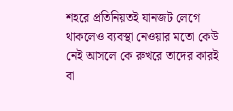শহরে প্রতিনিয়তই যানজট লেগে থাকলেও ব্যবস্থা নেওয়ার মতো কেউ নেই আসলে কে রুখরে তাদের কারই বা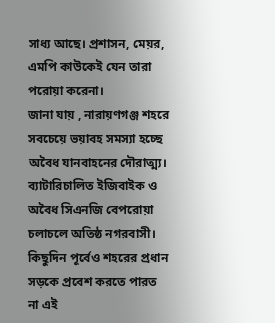সাধ্য আছে। প্রশাসন, মেয়র, এমপি কাউকেই যেন তারা পরোয়া করেনা।
জানা যায় , নারায়ণগঞ্জ শহরে সবচেয়ে ভয়াবহ সমস্যা হচ্ছে অবৈধ যানবাহনের দৌরাত্ম্য। ব্যাটারিচালিত ইজিবাইক ও অবৈধ সিএনজি বেপরোয়া চলাচলে অতিষ্ঠ নগরবাসী। কিছুদিন পূর্বেও শহরের প্রধান সড়কে প্রবেশ করতে পারত না এই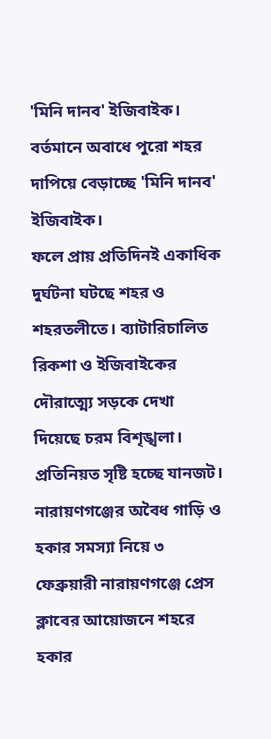'মিনি দানব' ইজিবাইক। বর্তমানে অবাধে পুরো শহর দাপিয়ে বেড়াচ্ছে 'মিনি দানব' ইজিবাইক।
ফলে প্রায় প্রতিদিনই একাধিক দুর্ঘটনা ঘটছে শহর ও শহরতলীতে। ব্যাটারিচালিত রিকশা ও ইজিবাইকের দৌরাত্ম্যে সড়কে দেখা দিয়েছে চরম বিশৃঙ্খলা। প্রতিনিয়ত সৃষ্টি হচ্ছে যানজট।
নারায়ণগঞ্জের অবৈধ গাড়ি ও হকার সমস্যা নিয়ে ৩ ফেব্রুয়ারী নারায়ণগঞ্জে প্রেস ক্লাবের আয়োজনে শহরে হকার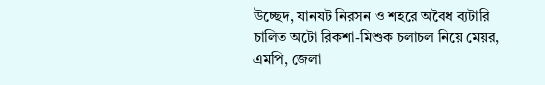উচ্ছেদ, যানযট নিরসন ও শহরে অবৈধ ব্যটারি চালিত অটো রিকশা-মিশুক চলাচল নিয়ে মেয়র, এমপি, জেলা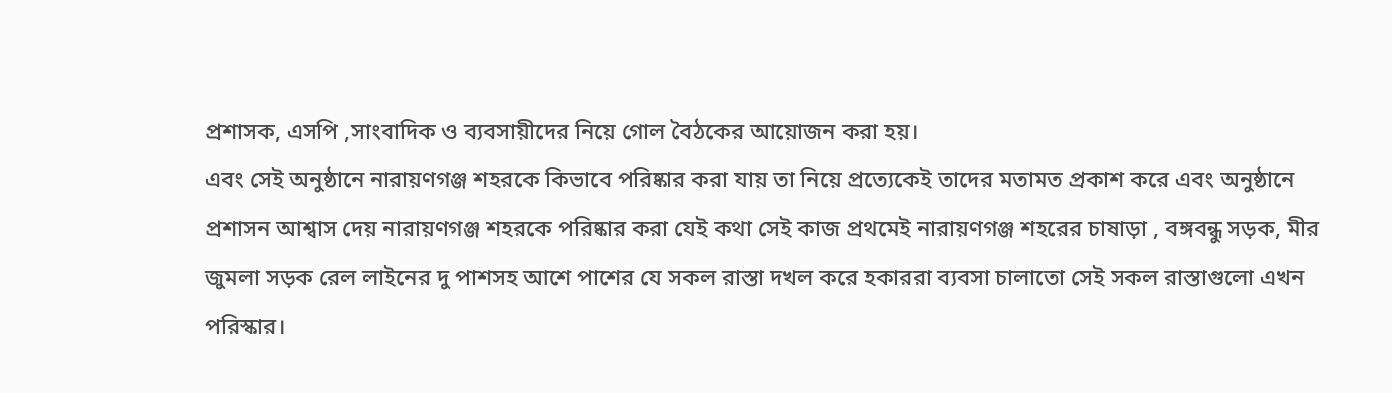প্রশাসক, এসপি ,সাংবাদিক ও ব্যবসায়ীদের নিয়ে গোল বৈঠকের আয়োজন করা হয়।
এবং সেই অনুষ্ঠানে নারায়ণগঞ্জ শহরকে কিভাবে পরিষ্কার করা যায় তা নিয়ে প্রত্যেকেই তাদের মতামত প্রকাশ করে এবং অনুষ্ঠানে প্রশাসন আশ্বাস দেয় নারায়ণগঞ্জ শহরকে পরিষ্কার করা যেই কথা সেই কাজ প্রথমেই নারায়ণগঞ্জ শহরের চাষাড়া , বঙ্গবন্ধু সড়ক, মীর জুমলা সড়ক রেল লাইনের দু পাশসহ আশে পাশের যে সকল রাস্তা দখল করে হকাররা ব্যবসা চালাতো সেই সকল রাস্তাগুলো এখন পরিস্কার।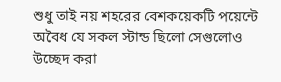শুধু তাই নয় শহরের বেশকয়েকটি পয়েন্টে অবৈধ যে সকল স্টান্ড ছিলো সেগুলোও উচ্ছেদ করা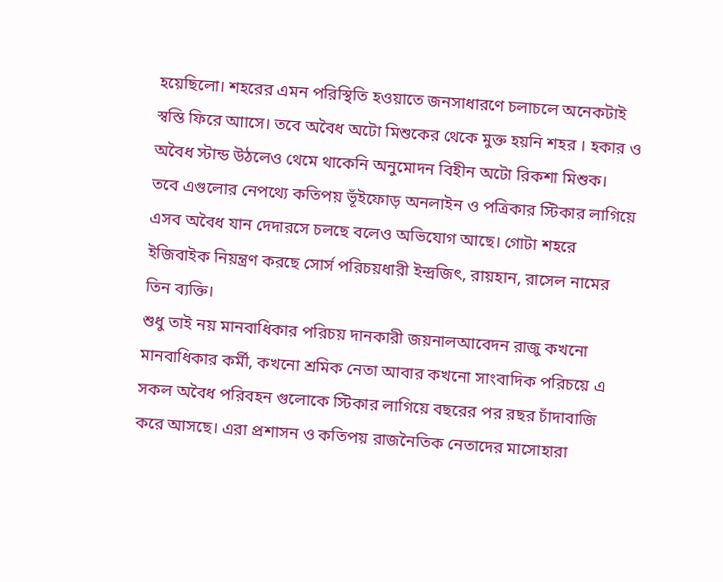হয়েছিলো। শহরের এমন পরিস্থিতি হওয়াতে জনসাধারণে চলাচলে অনেকটাই স্বস্তি ফিরে আাসে। তবে অবৈধ অটো মিশুকের থেকে মুক্ত হয়নি শহর । হকার ও অবৈধ স্টান্ড উঠলেও থেমে থাকেনি অনুমোদন বিহীন অটো রিকশা মিশুক।
তবে এগুলোর নেপথ্যে কতিপয় ভূঁইফোড় অনলাইন ও পত্রিকার স্টিকার লাগিয়ে এসব অবৈধ যান দেদারসে চলছে বলেও অভিযোগ আছে। গোটা শহরে ইজিবাইক নিয়ন্ত্রণ করছে সোর্স পরিচয়ধারী ইন্দ্রজিৎ, রায়হান, রাসেল নামের তিন ব্যক্তি।
শুধু তাই নয় মানবাধিকার পরিচয় দানকারী জয়নালআবেদন রাজু কখনো মানবাধিকার কর্মী, কখনো শ্রমিক নেতা আবার কখনো সাংবাদিক পরিচয়ে এ সকল অবৈধ পরিবহন গুলোকে স্টিকার লাগিয়ে বছরের পর রছর চাঁদাবাজি করে আসছে। এরা প্রশাসন ও কতিপয় রাজনৈতিক নেতাদের মাসোহারা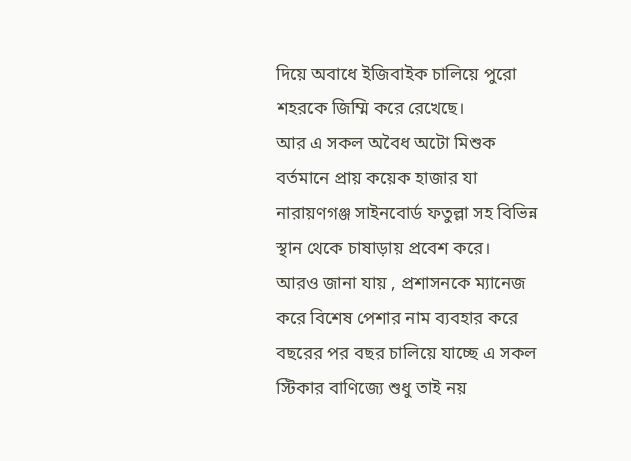দিয়ে অবাধে ইজিবাইক চালিয়ে পুরো শহরকে জিম্মি করে রেখেছে।
আর এ সকল অবৈধ অটো মিশুক বর্তমানে প্রায় কয়েক হাজার যা নারায়ণগঞ্জ সাইনবোর্ড ফতুল্লা সহ বিভিন্ন স্থান থেকে চাষাড়ায় প্রবেশ করে।
আরও জানা যায় , প্রশাসনকে ম্যানেজ করে বিশেষ পেশার নাম ব্যবহার করে বছরের পর বছর চালিয়ে যাচ্ছে এ সকল স্টিকার বাণিজ্যে শুধু তাই নয়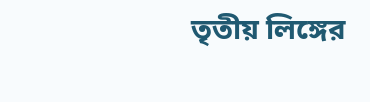তৃতীয় লিঙ্গের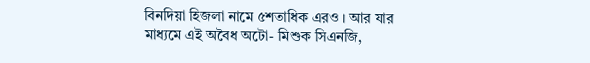বিনদিয়া হিজলা নামে ৫শতাধিক এরও । আর যার মাধ্যমে এই অবৈধ অটো- মিশুক সিএনজি,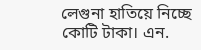লেগুনা হাতিয়ে নিচ্ছে কোটি টাকা। এন.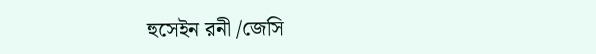হুসেইন রনী /জেসি